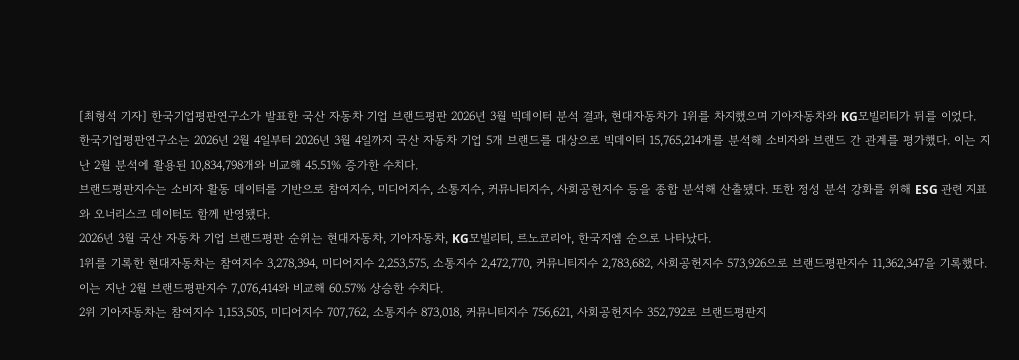[최형석 기자] 한국기업평판연구소가 발표한 국산 자동차 기업 브랜드평판 2026년 3월 빅데이터 분석 결과, 현대자동차가 1위를 차지했으며 기아자동차와 KG모빌리티가 뒤를 이었다.
한국기업평판연구소는 2026년 2월 4일부터 2026년 3월 4일까지 국산 자동차 기업 5개 브랜드를 대상으로 빅데이터 15,765,214개를 분석해 소비자와 브랜드 간 관계를 평가했다. 이는 지난 2월 분석에 활용된 10,834,798개와 비교해 45.51% 증가한 수치다.
브랜드평판지수는 소비자 활동 데이터를 기반으로 참여지수, 미디어지수, 소통지수, 커뮤니티지수, 사회공헌지수 등을 종합 분석해 산출됐다. 또한 정성 분석 강화를 위해 ESG 관련 지표와 오너리스크 데이터도 함께 반영됐다.
2026년 3월 국산 자동차 기업 브랜드평판 순위는 현대자동차, 기아자동차, KG모빌리티, 르노코리아, 한국지엠 순으로 나타났다.
1위를 기록한 현대자동차는 참여지수 3,278,394, 미디어지수 2,253,575, 소통지수 2,472,770, 커뮤니티지수 2,783,682, 사회공헌지수 573,926으로 브랜드평판지수 11,362,347을 기록했다. 이는 지난 2월 브랜드평판지수 7,076,414와 비교해 60.57% 상승한 수치다.
2위 기아자동차는 참여지수 1,153,505, 미디어지수 707,762, 소통지수 873,018, 커뮤니티지수 756,621, 사회공헌지수 352,792로 브랜드평판지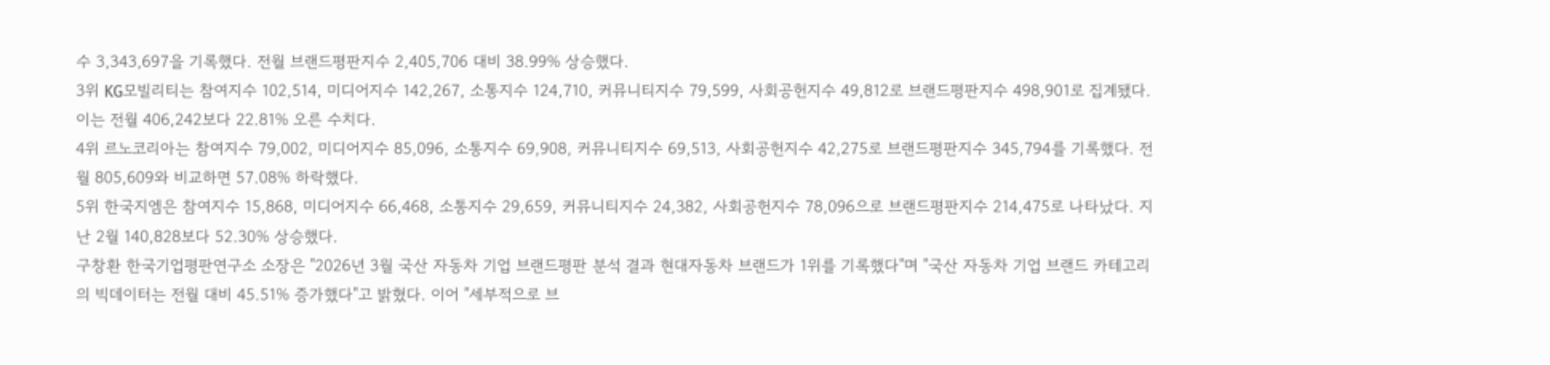수 3,343,697을 기록했다. 전월 브랜드평판지수 2,405,706 대비 38.99% 상승했다.
3위 KG모빌리티는 참여지수 102,514, 미디어지수 142,267, 소통지수 124,710, 커뮤니티지수 79,599, 사회공헌지수 49,812로 브랜드평판지수 498,901로 집계됐다. 이는 전월 406,242보다 22.81% 오른 수치다.
4위 르노코리아는 참여지수 79,002, 미디어지수 85,096, 소통지수 69,908, 커뮤니티지수 69,513, 사회공헌지수 42,275로 브랜드평판지수 345,794를 기록했다. 전월 805,609와 비교하면 57.08% 하락했다.
5위 한국지엠은 참여지수 15,868, 미디어지수 66,468, 소통지수 29,659, 커뮤니티지수 24,382, 사회공헌지수 78,096으로 브랜드평판지수 214,475로 나타났다. 지난 2월 140,828보다 52.30% 상승했다.
구창환 한국기업평판연구소 소장은 "2026년 3월 국산 자동차 기업 브랜드평판 분석 결과 현대자동차 브랜드가 1위를 기록했다"며 "국산 자동차 기업 브랜드 카테고리의 빅데이터는 전월 대비 45.51% 증가했다"고 밝혔다. 이어 "세부적으로 브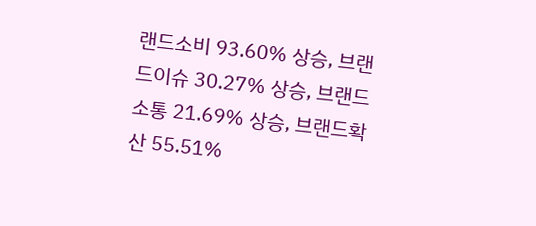랜드소비 93.60% 상승, 브랜드이슈 30.27% 상승, 브랜드소통 21.69% 상승, 브랜드확산 55.51%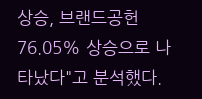상승, 브랜드공헌 76.05% 상승으로 나타났다"고 분석했다.